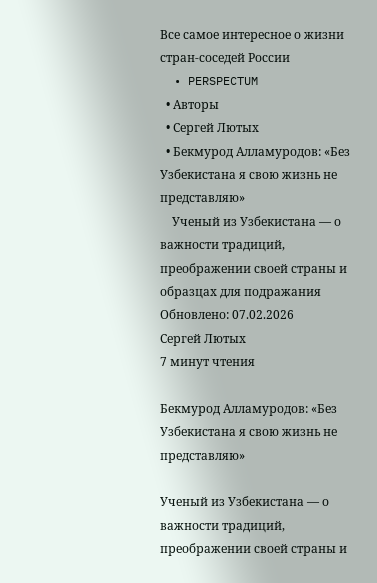Все самое интересное о жизни стран-соседей России
  • PERSPECTUM
  • Авторы
  • Сергей Лютых
  • Бекмурод Алламуродов: «Без Узбекистана я свою жизнь не представляю»
    Ученый из Узбекистана — о важности традиций, преображении своей страны и образцах для подражания
Обновлено: 07.02.2026
Сергей Лютых
7 минут чтения

Бекмурод Алламуродов: «Без Узбекистана я свою жизнь не представляю»

Ученый из Узбекистана — о важности традиций, преображении своей страны и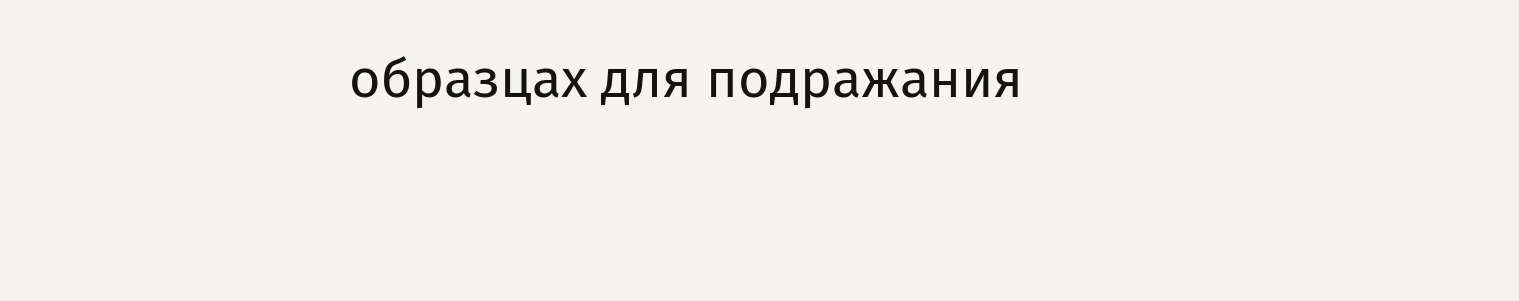образцах для подражания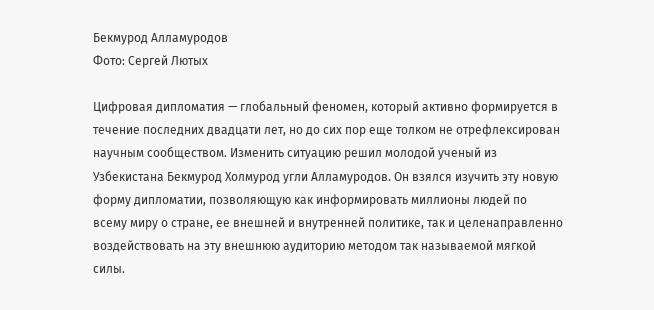Бекмурод Алламуродов
Фото: Сергей Лютых

Цифровая дипломатия — глобальный феномен, который активно формируется в течение последних двадцати лет, но до сих пор еще толком не отрефлексирован научным сообществом. Изменить ситуацию решил молодой ученый из Узбекистана Бекмурод Холмурод угли Алламуродов. Он взялся изучить эту новую форму дипломатии, позволяющую как информировать миллионы людей по всему миру о стране, ее внешней и внутренней политике, так и целенаправленно воздействовать на эту внешнюю аудиторию методом так называемой мягкой силы.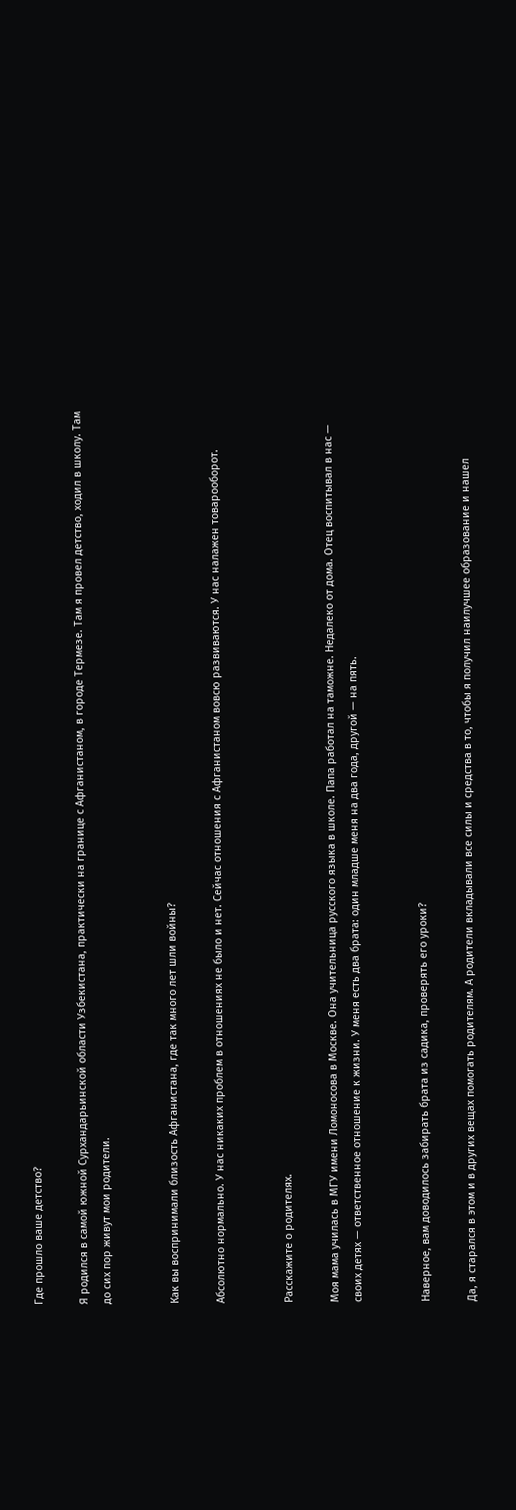Где прошло ваше детство?

Я родился в самой южной Сурхандарьинской области Узбекистана, практически на границе с Афганистаном, в городе Термезе. Там я провел детство, ходил в школу. Там до сих пор живут мои родители.


Как вы воспринимали близость Афганистана, где так много лет шли войны?

Абсолютно нормально. У нас никаких проблем в отношениях не было и нет. Сейчас отношения с Афганистаном вовсю развиваются. У нас налажен товарооборот.


Расскажите о родителях.

Моя мама училась в МГУ имени Ломоносова в Москве. Она учительница русского языка в школе. Папа работал на таможне. Недалеко от дома. Отец воспитывал в нас — своих детях — ответственное отношение к жизни. У меня есть два брата: один младше меня на два года, другой — на пять.


Наверное, вам доводилось забирать брата из садика, проверять его уроки?

Да, я старался в этом и в других вещах помогать родителям. А родители вкладывали все силы и средства в то, чтобы я получил наилучшее образование и нашел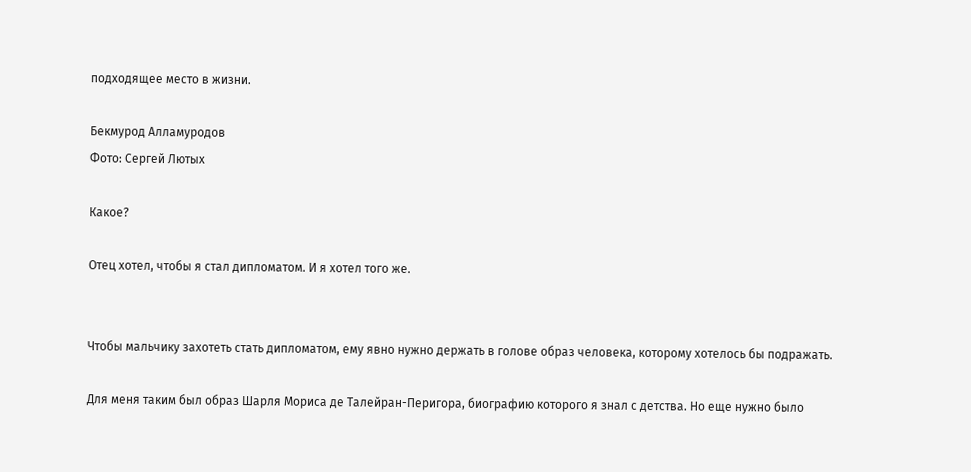подходящее место в жизни.

Бекмурод Алламуродов
Фото: Сергей Лютых

Какое?

Отец хотел, чтобы я стал дипломатом. И я хотел того же.


Чтобы мальчику захотеть стать дипломатом, ему явно нужно держать в голове образ человека, которому хотелось бы подражать.

Для меня таким был образ Шарля Мориса де Талейран-Перигора, биографию которого я знал с детства. Но еще нужно было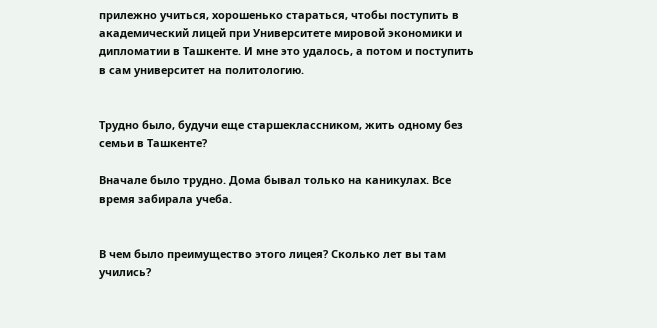прилежно учиться, хорошенько стараться, чтобы поступить в академический лицей при Университете мировой экономики и дипломатии в Ташкенте. И мне это удалось, а потом и поступить в сам университет на политологию.


Трудно было, будучи еще старшеклассником, жить одному без семьи в Ташкенте?

Вначале было трудно. Дома бывал только на каникулах. Все время забирала учеба.


В чем было преимущество этого лицея? Сколько лет вы там учились?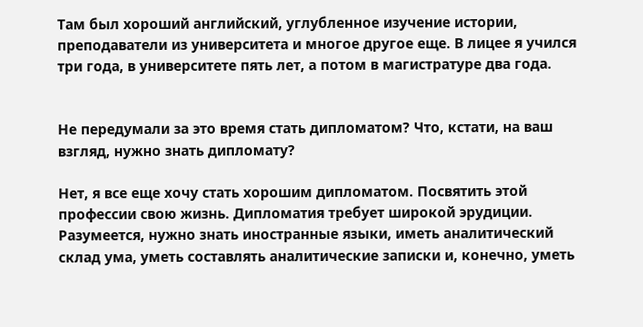Там был хороший английский, углубленное изучение истории, преподаватели из университета и многое другое еще. В лицее я учился три года, в университете пять лет, а потом в магистратуре два года.


Не передумали за это время стать дипломатом? Что, кстати, на ваш взгляд, нужно знать дипломату?

Нет, я все еще хочу стать хорошим дипломатом. Посвятить этой профессии свою жизнь. Дипломатия требует широкой эрудиции. Разумеется, нужно знать иностранные языки, иметь аналитический склад ума, уметь составлять аналитические записки и, конечно, уметь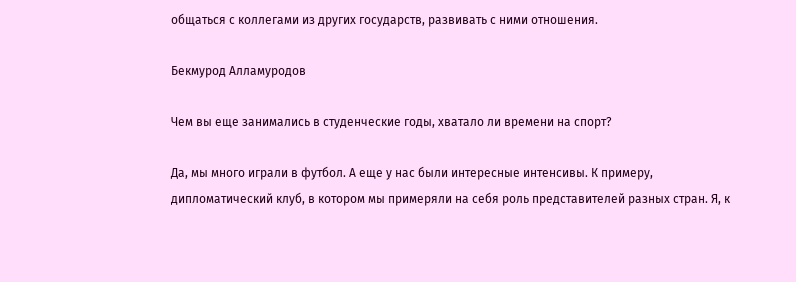общаться с коллегами из других государств, развивать с ними отношения.

Бекмурод Алламуродов

Чем вы еще занимались в студенческие годы, хватало ли времени на спорт?

Да, мы много играли в футбол. А еще у нас были интересные интенсивы. К примеру, дипломатический клуб, в котором мы примеряли на себя роль представителей разных стран. Я, к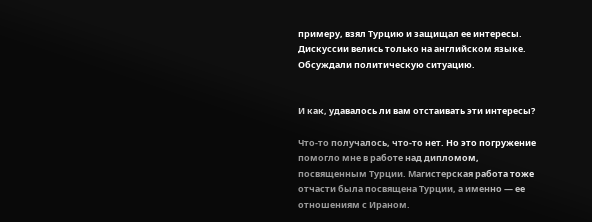примеру, взял Турцию и защищал ее интересы. Дискуссии велись только на английском языке. Обсуждали политическую ситуацию.


И как, удавалось ли вам отстаивать эти интересы?

Что-то получалось, что-то нет. Но это погружение помогло мне в работе над дипломом, посвященным Турции. Магистерская работа тоже отчасти была посвящена Турции, а именно — ее отношениям с Ираном.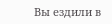Вы ездили в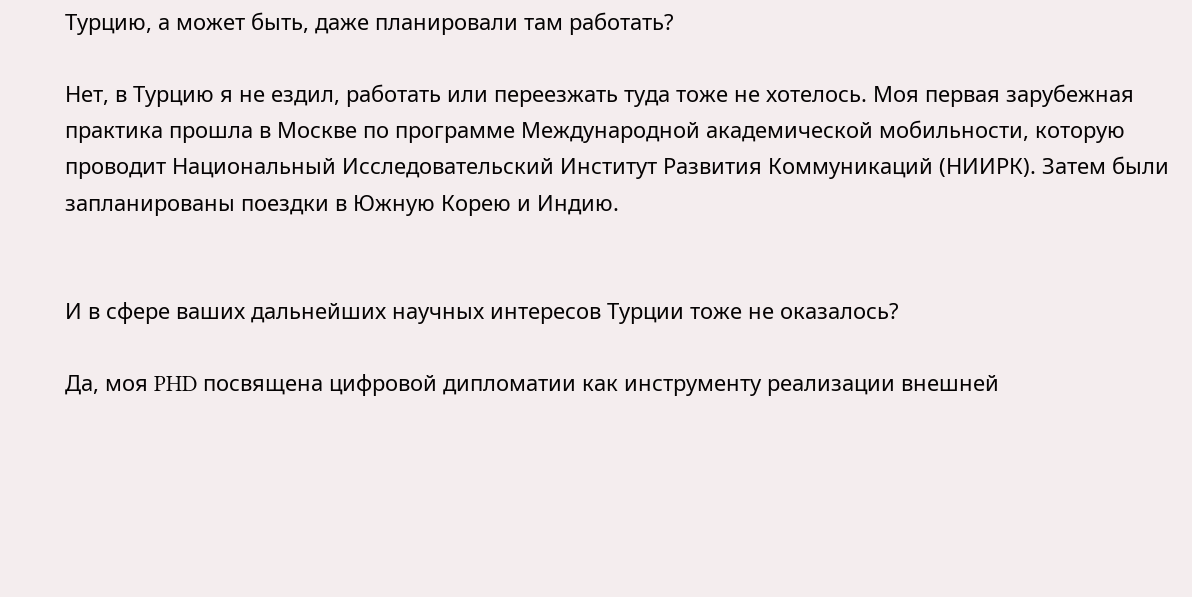Турцию, а может быть, даже планировали там работать?

Нет, в Турцию я не ездил, работать или переезжать туда тоже не хотелось. Моя первая зарубежная практика прошла в Москве по программе Международной академической мобильности, которую проводит Национальный Исследовательский Институт Развития Коммуникаций (НИИРК). Затем были запланированы поездки в Южную Корею и Индию.


И в сфере ваших дальнейших научных интересов Турции тоже не оказалось?

Да, моя PHD посвящена цифровой дипломатии как инструменту реализации внешней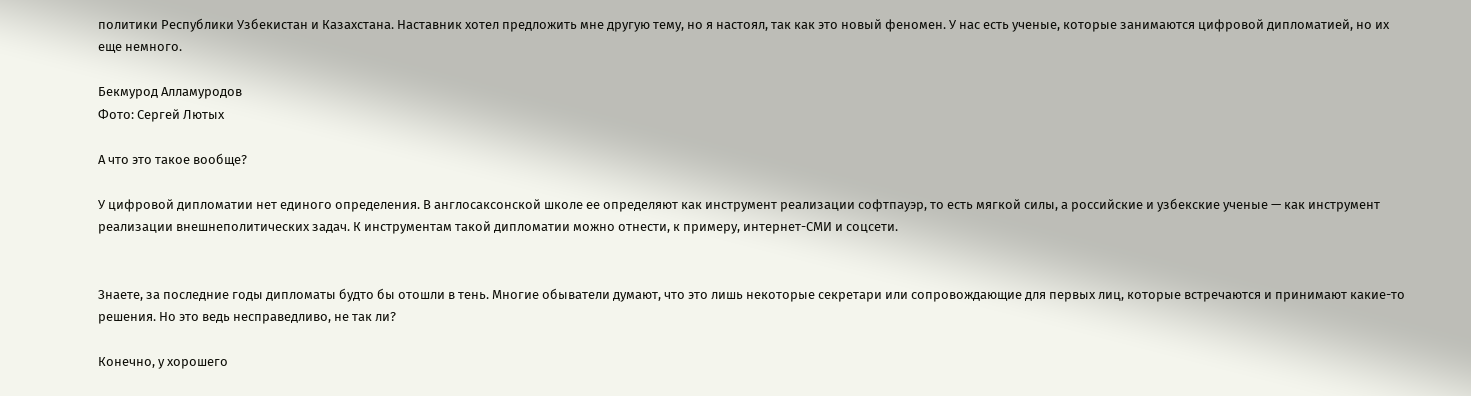политики Республики Узбекистан и Казахстана. Наставник хотел предложить мне другую тему, но я настоял, так как это новый феномен. У нас есть ученые, которые занимаются цифровой дипломатией, но их еще немного.

Бекмурод Алламуродов
Фото: Сергей Лютых

А что это такое вообще?

У цифровой дипломатии нет единого определения. В англосаксонской школе ее определяют как инструмент реализации софтпауэр, то есть мягкой силы, а российские и узбекские ученые — как инструмент реализации внешнеполитических задач. К инструментам такой дипломатии можно отнести, к примеру, интернет-СМИ и соцсети.


Знаете, за последние годы дипломаты будто бы отошли в тень. Многие обыватели думают, что это лишь некоторые секретари или сопровождающие для первых лиц, которые встречаются и принимают какие-то решения. Но это ведь несправедливо, не так ли?

Конечно, у хорошего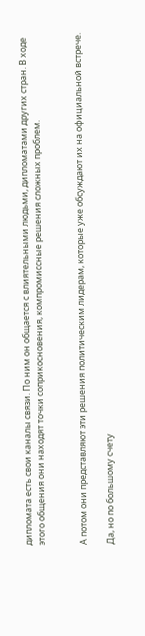дипломата есть свои каналы связи. По ним он общается с влиятельными людьми, дипломатами других стран. В ходе этого общения они находят точки соприкосновения, компромиссные решения сложных проблем.


А потом они представляют эти решения политическим лидерам, которые уже обсуждают их на официальной встрече.

Да, но по большому счету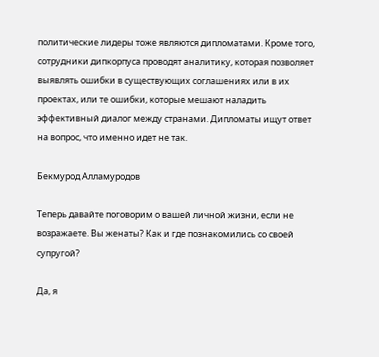политические лидеры тоже являются дипломатами. Кроме того, сотрудники дипкорпуса проводят аналитику, которая позволяет выявлять ошибки в существующих соглашениях или в их проектах, или те ошибки, которые мешают наладить эффективный диалог между странами. Дипломаты ищут ответ на вопрос, что именно идет не так.

Бекмурод Алламуродов

Теперь давайте поговорим о вашей личной жизни, если не возражаете. Вы женаты? Как и где познакомились со своей супругой?

Да, я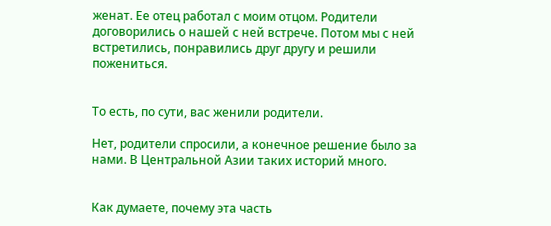женат. Ее отец работал с моим отцом. Родители договорились о нашей с ней встрече. Потом мы с ней встретились, понравились друг другу и решили пожениться.


То есть, по сути, вас женили родители.

Нет, родители спросили, а конечное решение было за нами. В Центральной Азии таких историй много.


Как думаете, почему эта часть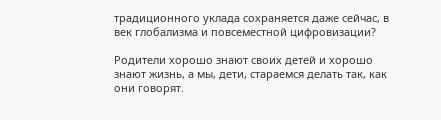традиционного уклада сохраняется даже сейчас, в век глобализма и повсеместной цифровизации?

Родители хорошо знают своих детей и хорошо знают жизнь, а мы, дети, стараемся делать так, как они говорят.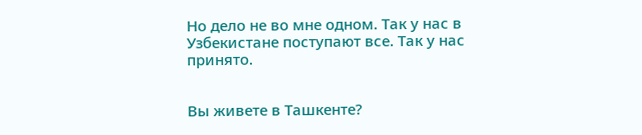Но дело не во мне одном. Так у нас в Узбекистане поступают все. Так у нас принято.


Вы живете в Ташкенте?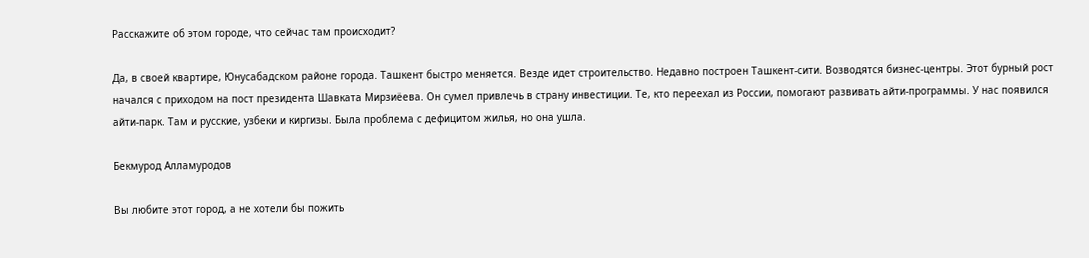Расскажите об этом городе, что сейчас там происходит?

Да, в своей квартире, Юнусабадском районе города. Ташкент быстро меняется. Везде идет строительство. Недавно построен Ташкент-сити. Возводятся бизнес-центры. Этот бурный рост начался с приходом на пост президента Шавката Мирзиёева. Он сумел привлечь в страну инвестиции. Те, кто переехал из России, помогают развивать айти-программы. У нас появился айти-парк. Там и русские, узбеки и киргизы. Была проблема с дефицитом жилья, но она ушла.

Бекмурод Алламуродов

Вы любите этот город, а не хотели бы пожить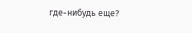где-нибудь еще?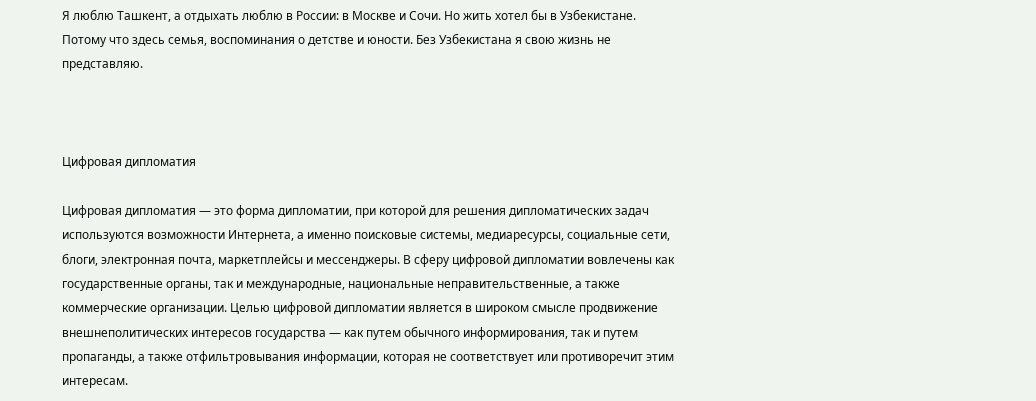Я люблю Ташкент, а отдыхать люблю в России: в Москве и Сочи. Но жить хотел бы в Узбекистане. Потому что здесь семья, воспоминания о детстве и юности. Без Узбекистана я свою жизнь не представляю.



Цифровая дипломатия

Цифровая дипломатия — это форма дипломатии, при которой для решения дипломатических задач используются возможности Интернета, а именно поисковые системы, медиаресурсы, социальные сети, блоги, электронная почта, маркетплейсы и мессенджеры. В сферу цифровой дипломатии вовлечены как государственные органы, так и международные, национальные неправительственные, а также коммерческие организации. Целью цифровой дипломатии является в широком смысле продвижение внешнеполитических интересов государства — как путем обычного информирования, так и путем пропаганды, а также отфильтровывания информации, которая не соответствует или противоречит этим интересам.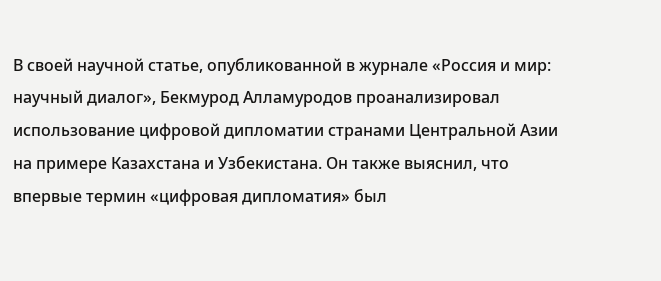В своей научной статье, опубликованной в журнале «Россия и мир: научный диалог», Бекмурод Алламуродов проанализировал использование цифровой дипломатии странами Центральной Азии на примере Казахстана и Узбекистана. Он также выяснил, что впервые термин «цифровая дипломатия» был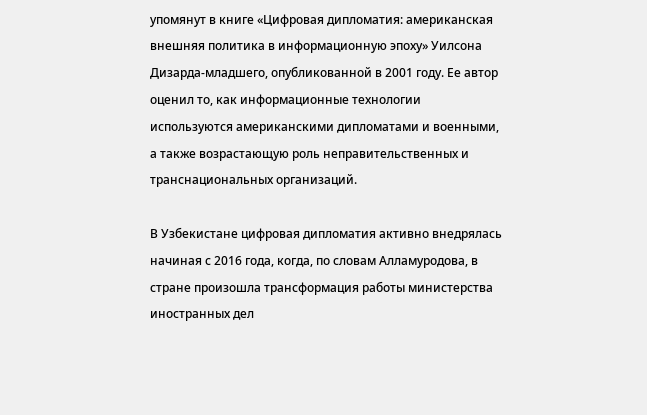упомянут в книге «Цифровая дипломатия: американская внешняя политика в информационную эпоху» Уилсона Дизарда-младшего, опубликованной в 2001 году. Ее автор оценил то, как информационные технологии используются американскими дипломатами и военными, а также возрастающую роль неправительственных и транснациональных организаций.

В Узбекистане цифровая дипломатия активно внедрялась начиная с 2016 года, когда, по словам Алламуродова, в стране произошла трансформация работы министерства иностранных дел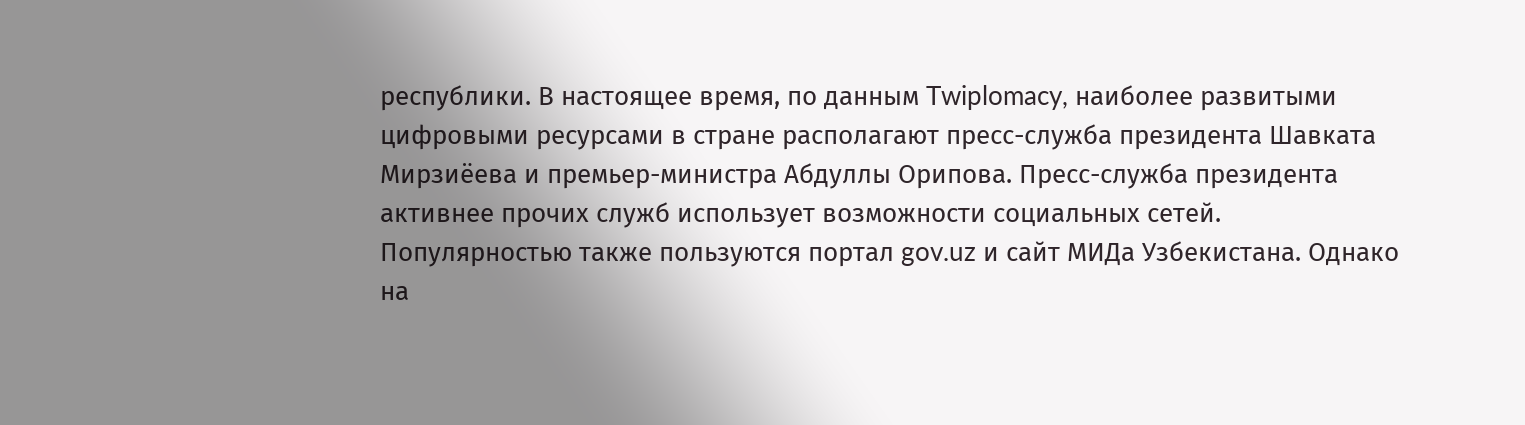республики. В настоящее время, по данным Twiplomacy, наиболее развитыми цифровыми ресурсами в стране располагают пресс-служба президента Шавката Мирзиёева и премьер-министра Абдуллы Орипова. Пресс-служба президента активнее прочих служб использует возможности социальных сетей. Популярностью также пользуются портал gov.uz и сайт МИДа Узбекистана. Однако на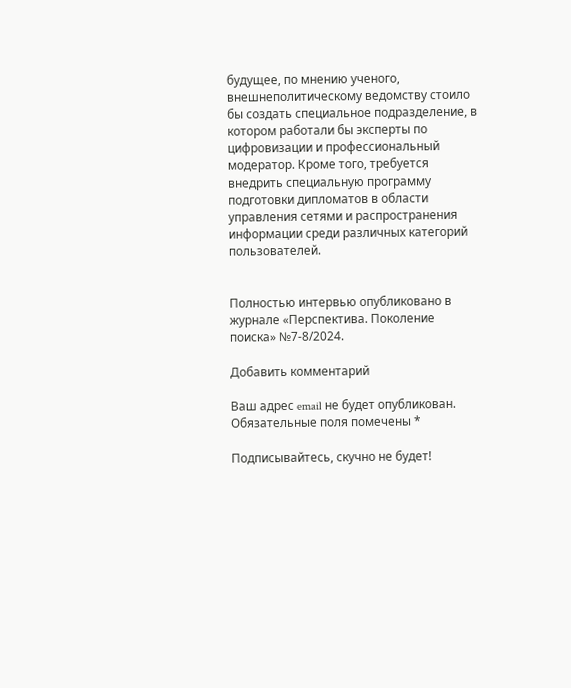будущее, по мнению ученого, внешнеполитическому ведомству стоило бы создать специальное подразделение, в котором работали бы эксперты по цифровизации и профессиональный модератор. Кроме того, требуется внедрить специальную программу подготовки дипломатов в области управления сетями и распространения информации среди различных категорий пользователей.


Полностью интервью опубликовано в журнале «Перспектива. Поколение поиска» №7-8/2024.

Добавить комментарий

Ваш адрес email не будет опубликован. Обязательные поля помечены *

Подписывайтесь, скучно не будет!